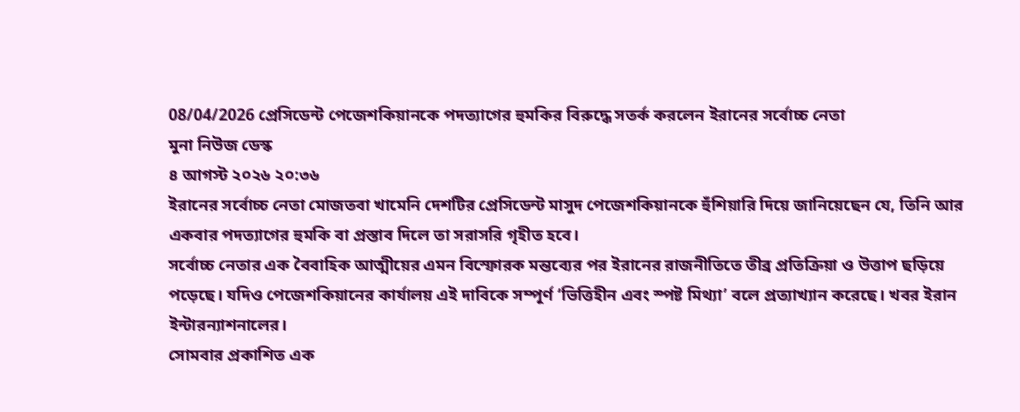08/04/2026 প্রেসিডেন্ট পেজেশকিয়ানকে পদত্যাগের হুমকির বিরুদ্ধে সতর্ক করলেন ইরানের সর্বোচ্চ নেতা
মুনা নিউজ ডেস্ক
৪ আগস্ট ২০২৬ ২০:৩৬
ইরানের সর্বোচ্চ নেতা মোজতবা খামেনি দেশটির প্রেসিডেন্ট মাসুদ পেজেশকিয়ানকে হুঁশিয়ারি দিয়ে জানিয়েছেন যে, তিনি আর একবার পদত্যাগের হুমকি বা প্রস্তাব দিলে তা সরাসরি গৃহীত হবে।
সর্বোচ্চ নেতার এক বৈবাহিক আত্মীয়ের এমন বিস্ফোরক মন্তব্যের পর ইরানের রাজনীতিতে তীব্র প্রতিক্রিয়া ও উত্তাপ ছড়িয়ে পড়েছে। যদিও পেজেশকিয়ানের কার্যালয় এই দাবিকে সম্পূর্ণ ‘ভিত্তিহীন এবং স্পষ্ট মিথ্যা’ বলে প্রত্যাখ্যান করেছে। খবর ইরান ইন্টারন্যাশনালের।
সোমবার প্রকাশিত এক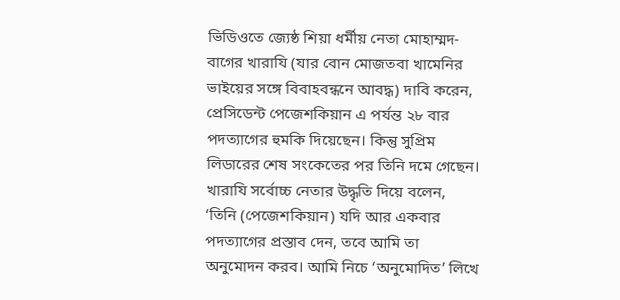ভিডিওতে জ্যেষ্ঠ শিয়া ধর্মীয় নেতা মোহাম্মদ-বাগের খারাযি (যার বোন মোজতবা খামেনির ভাইয়ের সঙ্গে বিবাহবন্ধনে আবদ্ধ) দাবি করেন, প্রেসিডেন্ট পেজেশকিয়ান এ পর্যন্ত ২৮ বার পদত্যাগের হুমকি দিয়েছেন। কিন্তু সুপ্রিম লিডারের শেষ সংকেতের পর তিনি দমে গেছেন।
খারাযি সর্বোচ্চ নেতার উদ্ধৃতি দিয়ে বলেন, ‘তিনি (পেজেশকিয়ান) যদি আর একবার পদত্যাগের প্রস্তাব দেন, তবে আমি তা অনুমোদন করব। আমি নিচে ‘অনুমোদিত’ লিখে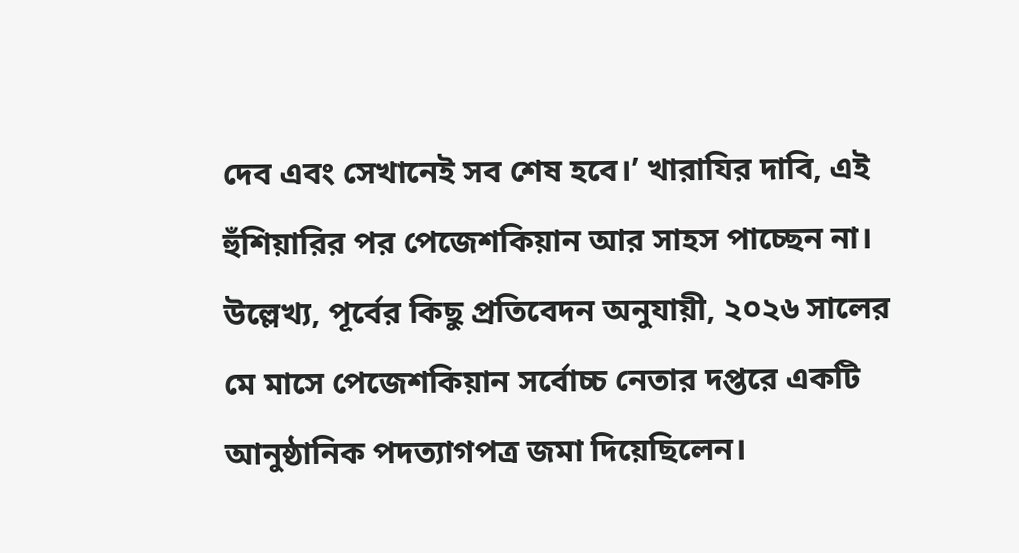দেব এবং সেখানেই সব শেষ হবে।’ খারাযির দাবি, এই হুঁশিয়ারির পর পেজেশকিয়ান আর সাহস পাচ্ছেন না।
উল্লেখ্য, পূর্বের কিছু প্রতিবেদন অনুযায়ী, ২০২৬ সালের মে মাসে পেজেশকিয়ান সর্বোচ্চ নেতার দপ্তরে একটি আনুষ্ঠানিক পদত্যাগপত্র জমা দিয়েছিলেন।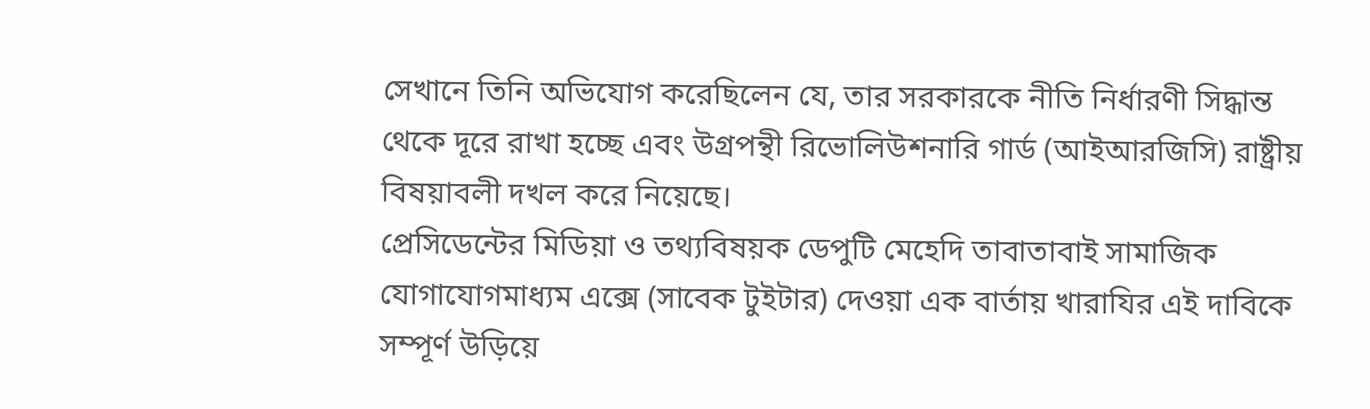সেখানে তিনি অভিযোগ করেছিলেন যে, তার সরকারকে নীতি নির্ধারণী সিদ্ধান্ত থেকে দূরে রাখা হচ্ছে এবং উগ্রপন্থী রিভোলিউশনারি গার্ড (আইআরজিসি) রাষ্ট্রীয় বিষয়াবলী দখল করে নিয়েছে।
প্রেসিডেন্টের মিডিয়া ও তথ্যবিষয়ক ডেপুটি মেহেদি তাবাতাবাই সামাজিক যোগাযোগমাধ্যম এক্সে (সাবেক টুইটার) দেওয়া এক বার্তায় খারাযির এই দাবিকে সম্পূর্ণ উড়িয়ে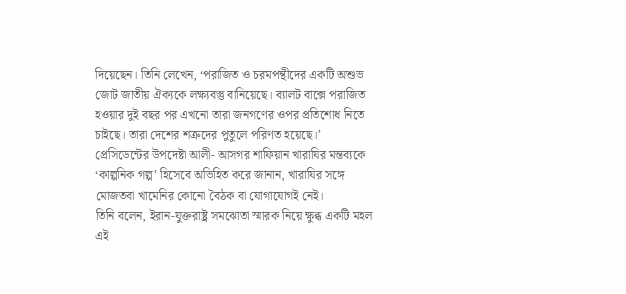দিয়েছেন। তিনি লেখেন, ‘পরাজিত ও চরমপন্থীদের একটি অশুভ জোট জাতীয় ঐক্যকে লক্ষ্যবস্তু বানিয়েছে। ব্যালট বাক্সে পরাজিত হওয়ার দুই বছর পর এখনো তারা জনগণের ওপর প্রতিশোধ নিতে চাইছে। তারা দেশের শত্রুদের পুতুলে পরিণত হয়েছে।’
প্রেসিডেন্টের উপদেষ্টা আলী- আসগর শাফিয়ান খারাযির মন্তব্যকে ‘কাল্পনিক গল্প’ হিসেবে অভিহিত করে জানান, খারাযির সঙ্গে মোজতবা খামেনির কোনো বৈঠক বা যোগাযোগই নেই।
তিনি বলেন, ইরান-যুক্তরাষ্ট্র সমঝোতা স্মারক নিয়ে ক্ষুব্ধ একটি মহল এই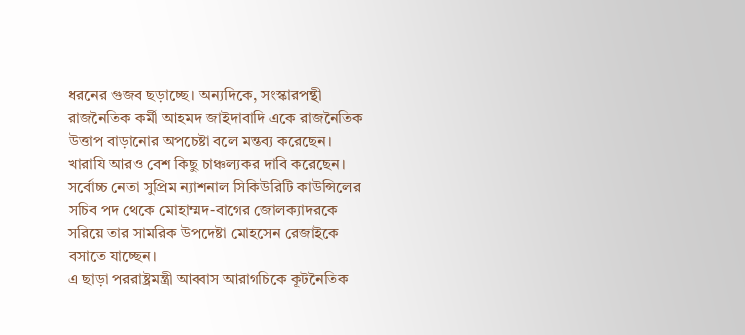ধরনের গুজব ছড়াচ্ছে। অন্যদিকে, সংস্কারপন্থী রাজনৈতিক কর্মী আহমদ জাইদাবাদি একে রাজনৈতিক উত্তাপ বাড়ানোর অপচেষ্টা বলে মন্তব্য করেছেন।
খারাযি আরও বেশ কিছু চাঞ্চল্যকর দাবি করেছেন। সর্বোচ্চ নেতা সুপ্রিম ন্যাশনাল সিকিউরিটি কাউন্সিলের সচিব পদ থেকে মোহাম্মদ-বাগের জোলক্যাদরকে সরিয়ে তার সামরিক উপদেষ্টা মোহসেন রেজাইকে বসাতে যাচ্ছেন।
এ ছাড়া পররাষ্ট্রমন্ত্রী আব্বাস আরাগচিকে কূটনৈতিক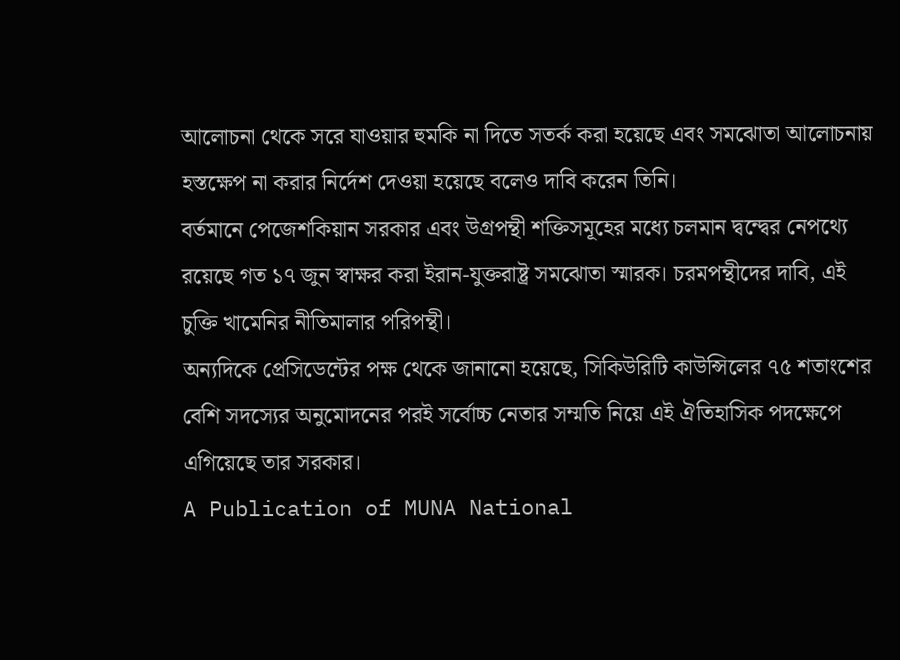আলোচনা থেকে সরে যাওয়ার হুমকি না দিতে সতর্ক করা হয়েছে এবং সমঝোতা আলোচনায় হস্তক্ষেপ না করার নির্দেশ দেওয়া হয়েছে বলেও দাবি করেন তিনি।
বর্তমানে পেজেশকিয়ান সরকার এবং উগ্রপন্থী শক্তিসমূহের মধ্যে চলমান দ্বন্দ্বের নেপথ্যে রয়েছে গত ১৭ জুন স্বাক্ষর করা ইরান-যুক্তরাষ্ট্র সমঝোতা স্মারক। চরমপন্থীদের দাবি, এই চুক্তি খামেনির নীতিমালার পরিপন্থী।
অন্যদিকে প্রেসিডেন্টের পক্ষ থেকে জানানো হয়েছে, সিকিউরিটি কাউন্সিলের ৭৫ শতাংশের বেশি সদস্যের অনুমোদনের পরই সর্বোচ্চ নেতার সম্মতি নিয়ে এই ঐতিহাসিক পদক্ষেপে এগিয়েছে তার সরকার।
A Publication of MUNA National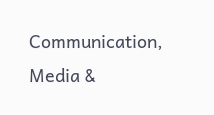Communication, Media &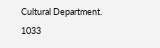Cultural Department. 1033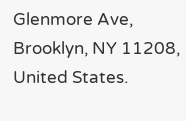Glenmore Ave, Brooklyn, NY 11208, United States.